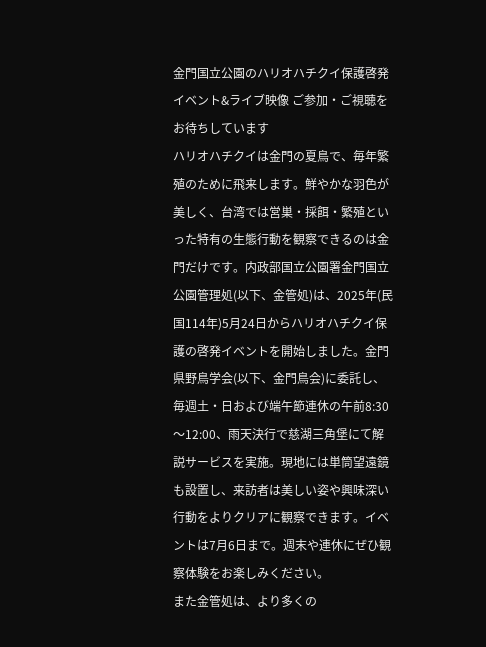金門国立公園のハリオハチクイ保護啓発イベント&ライブ映像 ご参加・ご視聴をお待ちしています
ハリオハチクイは金門の夏鳥で、毎年繁殖のために飛来します。鮮やかな羽色が美しく、台湾では営巣・採餌・繁殖といった特有の生態行動を観察できるのは金門だけです。内政部国立公園署金門国立公園管理処(以下、金管処)は、2025年(民国114年)5月24日からハリオハチクイ保護の啓発イベントを開始しました。金門県野鳥学会(以下、金門鳥会)に委託し、毎週土・日および端午節連休の午前8:30〜12:00、雨天決行で慈湖三角堡にて解説サービスを実施。現地には単筒望遠鏡も設置し、来訪者は美しい姿や興味深い行動をよりクリアに観察できます。イベントは7月6日まで。週末や連休にぜひ観察体験をお楽しみください。
また金管処は、より多くの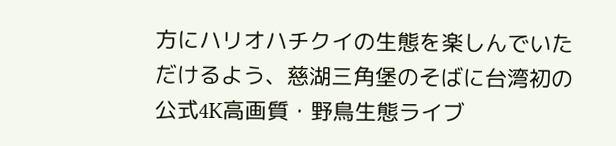方にハリオハチクイの生態を楽しんでいただけるよう、慈湖三角堡のそばに台湾初の公式4K高画質・野鳥生態ライブ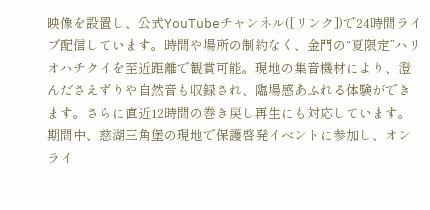映像を設置し、公式YouTubeチャンネル([リンク])で24時間ライブ配信しています。時間や場所の制約なく、金門の“夏限定”ハリオハチクイを至近距離で観賞可能。現地の集音機材により、澄んださえずりや自然音も収録され、臨場感あふれる体験ができます。さらに直近12時間の巻き戻し再生にも対応しています。
期間中、慈湖三角堡の現地で保護啓発イベントに参加し、オンライ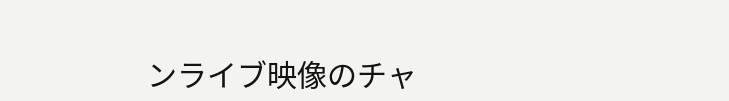ンライブ映像のチャ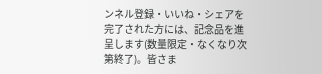ンネル登録・いいね・シェアを完了された方には、記念品を進呈します(数量限定・なくなり次第終了)。皆さま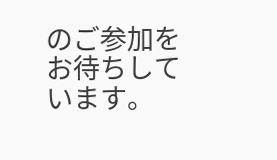のご参加をお待ちしています。